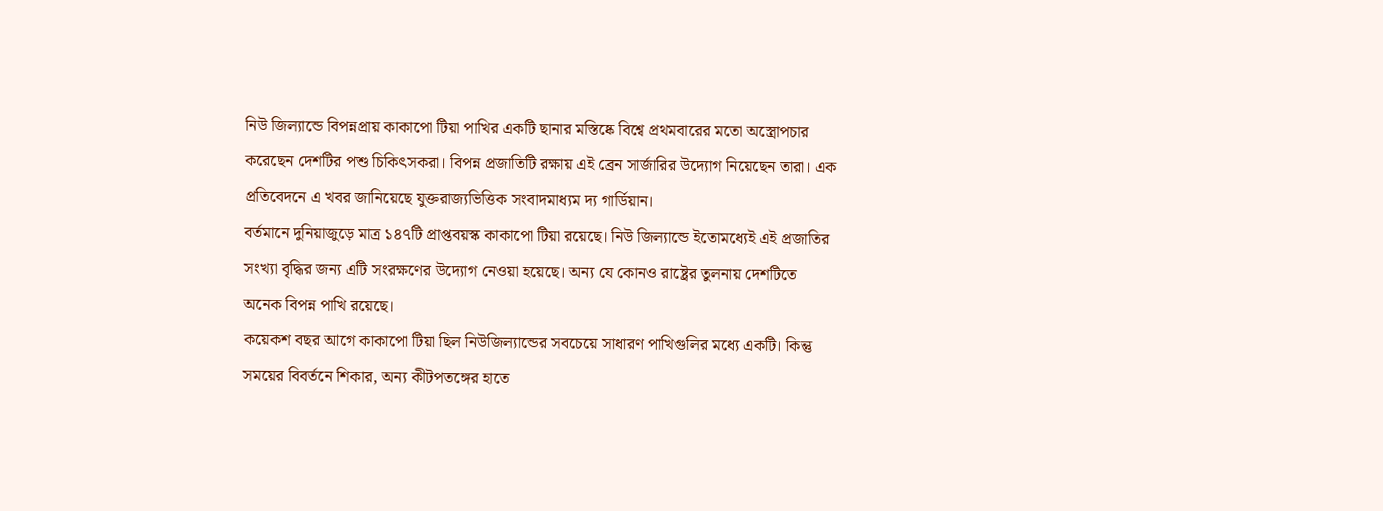নিউ জিল্যান্ডে বিপন্নপ্রায় কাকাপো টিয়া পাখির একটি ছানার মস্তিষ্কে বিশ্বে প্রথমবারের মতো অস্ত্রোপচার করেছেন দেশটির পশু চিকিৎসকরা। বিপন্ন প্রজাতিটি রক্ষায় এই ব্রেন সার্জারির উদ্যোগ নিয়েছেন তারা। এক প্রতিবেদনে এ খবর জানিয়েছে যুক্তরাজ্যভিত্তিক সংবাদমাধ্যম দ্য গার্ডিয়ান।
বর্তমানে দুনিয়াজুড়ে মাত্র ১৪৭টি প্রাপ্তবয়স্ক কাকাপো টিয়া রয়েছে। নিউ জিল্যান্ডে ইতোমধ্যেই এই প্রজাতির সংখ্যা বৃদ্ধির জন্য এটি সংরক্ষণের উদ্যোগ নেওয়া হয়েছে। অন্য যে কোনও রাষ্ট্রের তুলনায় দেশটিতে অনেক বিপন্ন পাখি রয়েছে।
কয়েকশ বছর আগে কাকাপো টিয়া ছিল নিউজিল্যান্ডের সবচেয়ে সাধারণ পাখিগুলির মধ্যে একটি। কিন্তু সময়ের বিবর্তনে শিকার, অন্য কীটপতঙ্গের হাতে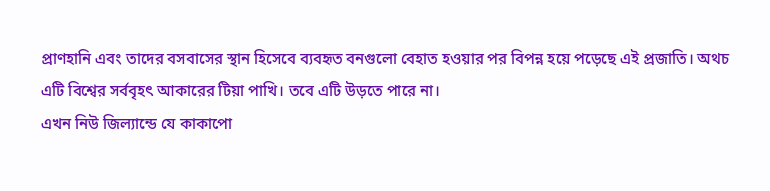প্রাণহানি এবং তাদের বসবাসের স্থান হিসেবে ব্যবহৃত বনগুলো বেহাত হওয়ার পর বিপন্ন হয়ে পড়েছে এই প্রজাতি। অথচ এটি বিশ্বের সর্ববৃহৎ আকারের টিয়া পাখি। তবে এটি উড়তে পারে না।
এখন নিউ জিল্যান্ডে যে কাকাপো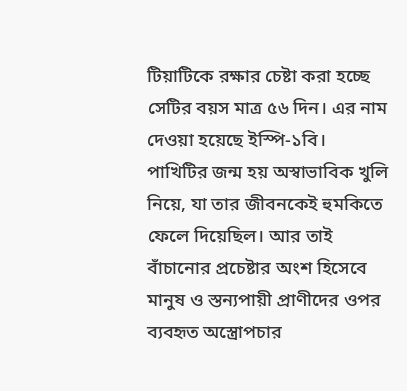টিয়াটিকে রক্ষার চেষ্টা করা হচ্ছে সেটির বয়স মাত্র ৫৬ দিন। এর নাম দেওয়া হয়েছে ইস্পি-১বি। পাখিটির জন্ম হয় অস্বাভাবিক খুলি নিয়ে, যা তার জীবনকেই হুমকিতে ফেলে দিয়েছিল। আর তাই বাঁচানোর প্রচেষ্টার অংশ হিসেবে মানুষ ও স্তন্যপায়ী প্রাণীদের ওপর ব্যবহৃত অস্ত্রোপচার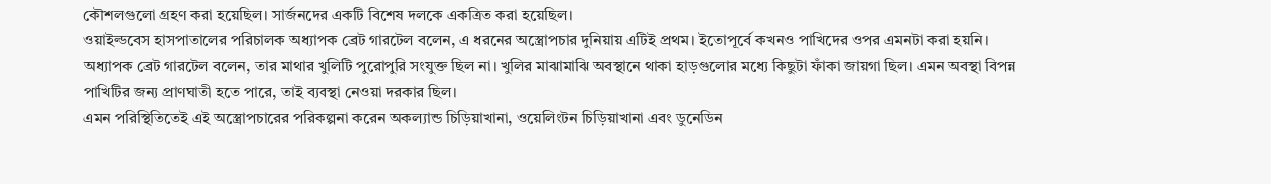কৌশলগুলো গ্রহণ করা হয়েছিল। সার্জনদের একটি বিশেষ দলকে একত্রিত করা হয়েছিল।
ওয়াইল্ডবেস হাসপাতালের পরিচালক অধ্যাপক ব্রেট গারটেল বলেন, এ ধরনের অস্ত্রোপচার দুনিয়ায় এটিই প্রথম। ইতোপূর্বে কখনও পাখিদের ওপর এমনটা করা হয়নি।
অধ্যাপক ব্রেট গারটেল বলেন, তার মাথার খুলিটি পুরোপুরি সংযুক্ত ছিল না। খুলির মাঝামাঝি অবস্থানে থাকা হাড়গুলোর মধ্যে কিছুটা ফাঁকা জায়গা ছিল। এমন অবস্থা বিপন্ন পাখিটির জন্য প্রাণঘাতী হতে পারে, তাই ব্যবস্থা নেওয়া দরকার ছিল।
এমন পরিস্থিতিতেই এই অস্ত্রোপচারের পরিকল্পনা করেন অকল্যান্ড চিড়িয়াখানা, ওয়েলিংটন চিড়িয়াখানা এবং ডুনেডিন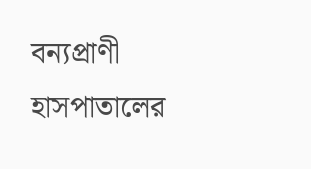বন্যপ্রাণী হাসপাতালের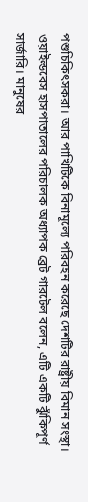পশুচিকিৎসকরা। আর পাখিটিকে বিনামূল্যে পরিবহন করেছে দেশটির রাষ্ট্রীয় বিমান সংস্থা।
ওয়াইল্ডবেস হাসপাতালের পরিচালক অধ্যাপক ব্রেট গারটেল বলেন, এটি একটি ঝুঁকিপূর্ণ সার্জারি। মানুষের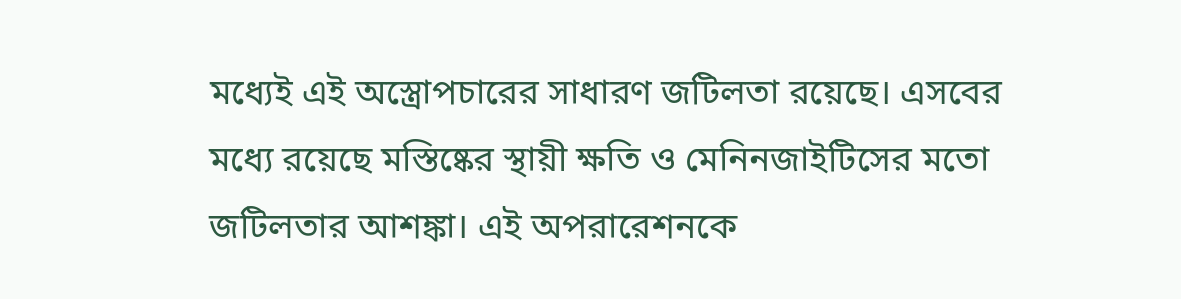মধ্যেই এই অস্ত্রোপচারের সাধারণ জটিলতা রয়েছে। এসবের মধ্যে রয়েছে মস্তিষ্কের স্থায়ী ক্ষতি ও মেনিনজাইটিসের মতো জটিলতার আশঙ্কা। এই অপরারেশনকে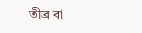তীব্র বা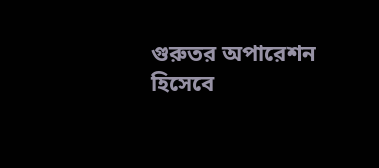গুরুতর অপারেশন হিসেবে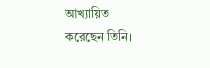আখ্যায়িত করেছেন তিনি।